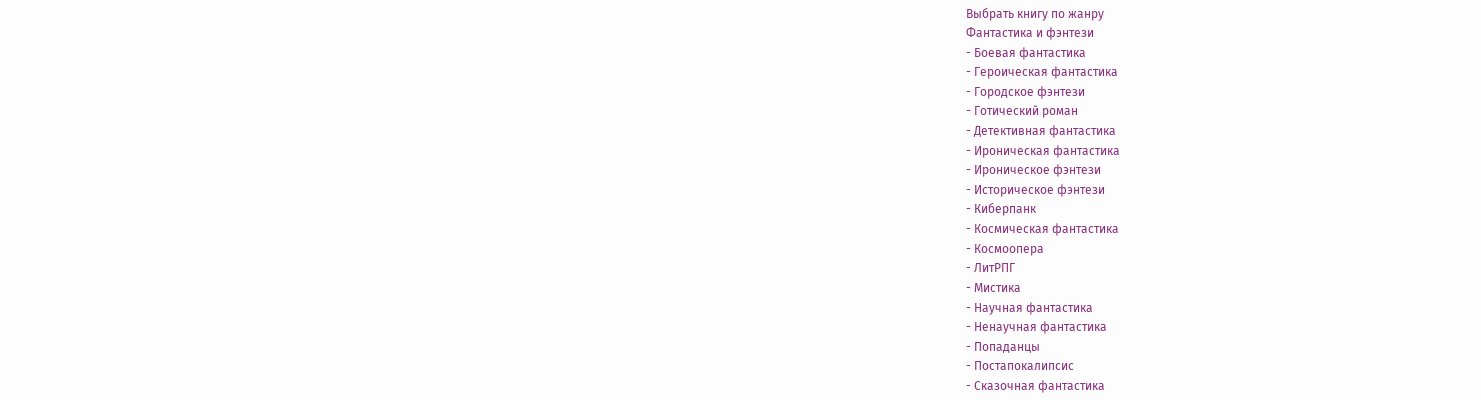Выбрать книгу по жанру
Фантастика и фэнтези
- Боевая фантастика
- Героическая фантастика
- Городское фэнтези
- Готический роман
- Детективная фантастика
- Ироническая фантастика
- Ироническое фэнтези
- Историческое фэнтези
- Киберпанк
- Космическая фантастика
- Космоопера
- ЛитРПГ
- Мистика
- Научная фантастика
- Ненаучная фантастика
- Попаданцы
- Постапокалипсис
- Сказочная фантастика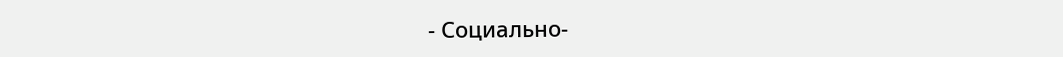- Социально-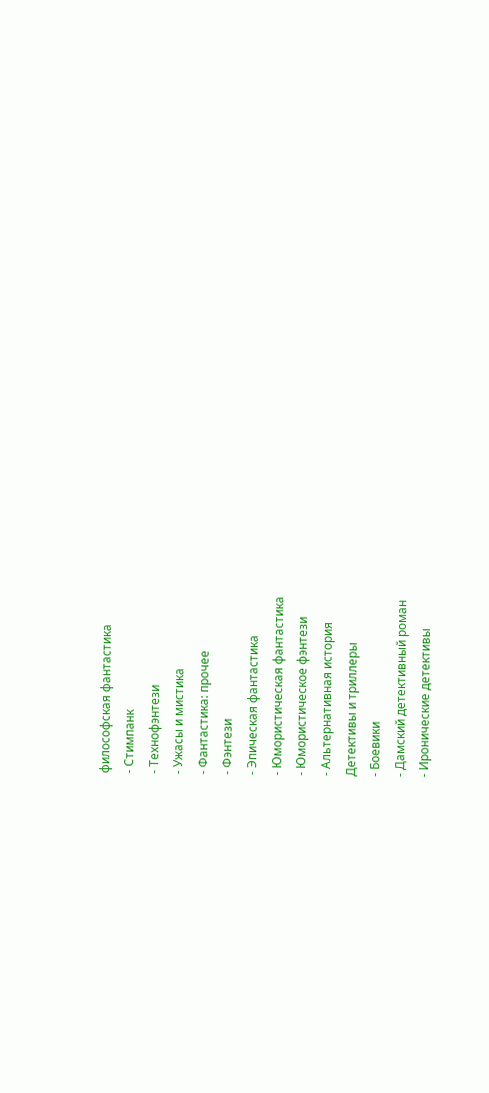философская фантастика
- Стимпанк
- Технофэнтези
- Ужасы и мистика
- Фантастика: прочее
- Фэнтези
- Эпическая фантастика
- Юмористическая фантастика
- Юмористическое фэнтези
- Альтернативная история
Детективы и триллеры
- Боевики
- Дамский детективный роман
- Иронические детективы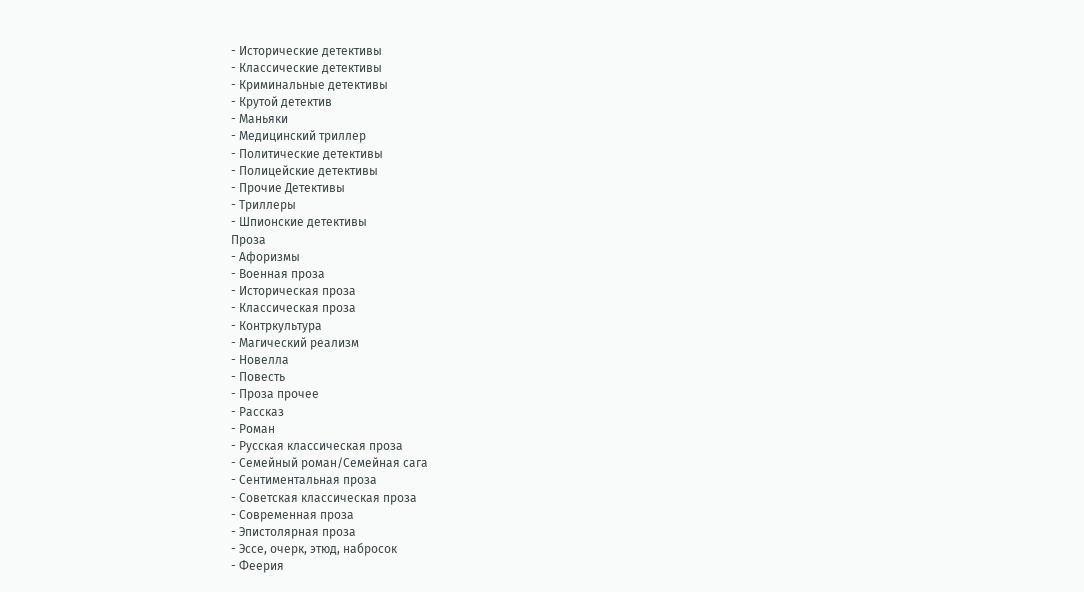- Исторические детективы
- Классические детективы
- Криминальные детективы
- Крутой детектив
- Маньяки
- Медицинский триллер
- Политические детективы
- Полицейские детективы
- Прочие Детективы
- Триллеры
- Шпионские детективы
Проза
- Афоризмы
- Военная проза
- Историческая проза
- Классическая проза
- Контркультура
- Магический реализм
- Новелла
- Повесть
- Проза прочее
- Рассказ
- Роман
- Русская классическая проза
- Семейный роман/Семейная сага
- Сентиментальная проза
- Советская классическая проза
- Современная проза
- Эпистолярная проза
- Эссе, очерк, этюд, набросок
- Феерия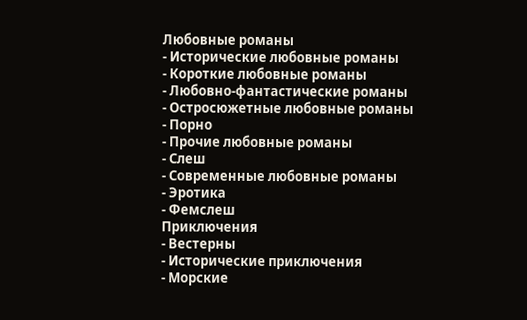Любовные романы
- Исторические любовные романы
- Короткие любовные романы
- Любовно-фантастические романы
- Остросюжетные любовные романы
- Порно
- Прочие любовные романы
- Слеш
- Современные любовные романы
- Эротика
- Фемслеш
Приключения
- Вестерны
- Исторические приключения
- Морские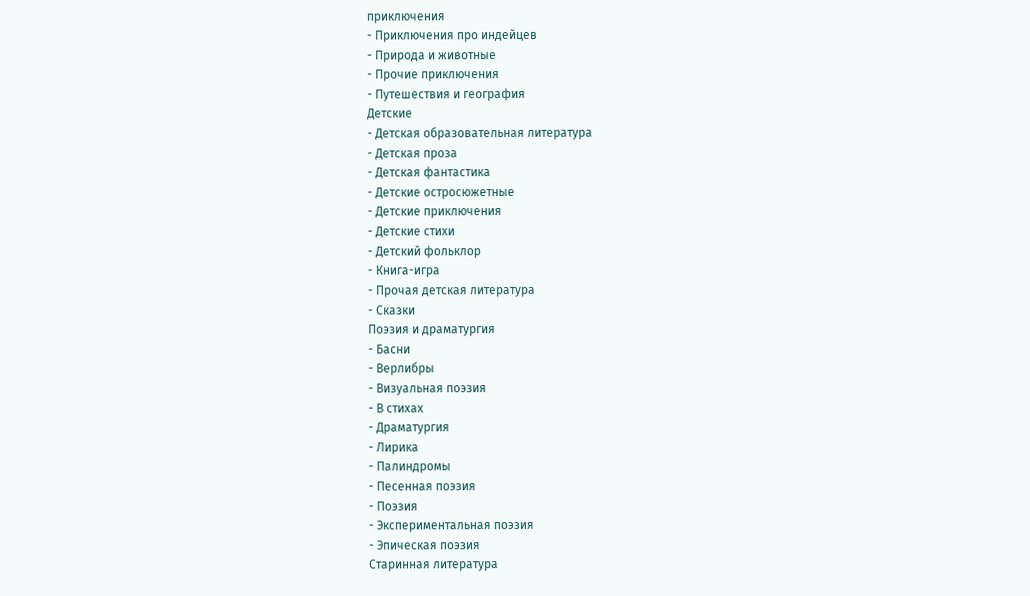приключения
- Приключения про индейцев
- Природа и животные
- Прочие приключения
- Путешествия и география
Детские
- Детская образовательная литература
- Детская проза
- Детская фантастика
- Детские остросюжетные
- Детские приключения
- Детские стихи
- Детский фольклор
- Книга-игра
- Прочая детская литература
- Сказки
Поэзия и драматургия
- Басни
- Верлибры
- Визуальная поэзия
- В стихах
- Драматургия
- Лирика
- Палиндромы
- Песенная поэзия
- Поэзия
- Экспериментальная поэзия
- Эпическая поэзия
Старинная литература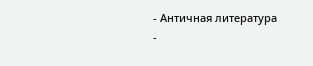- Античная литература
-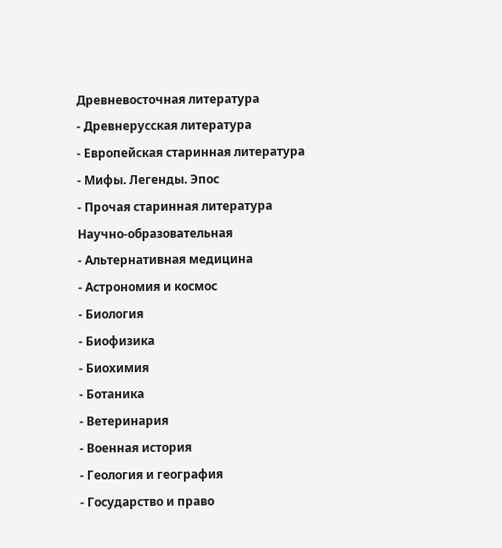Древневосточная литература
- Древнерусская литература
- Европейская старинная литература
- Мифы. Легенды. Эпос
- Прочая старинная литература
Научно-образовательная
- Альтернативная медицина
- Астрономия и космос
- Биология
- Биофизика
- Биохимия
- Ботаника
- Ветеринария
- Военная история
- Геология и география
- Государство и право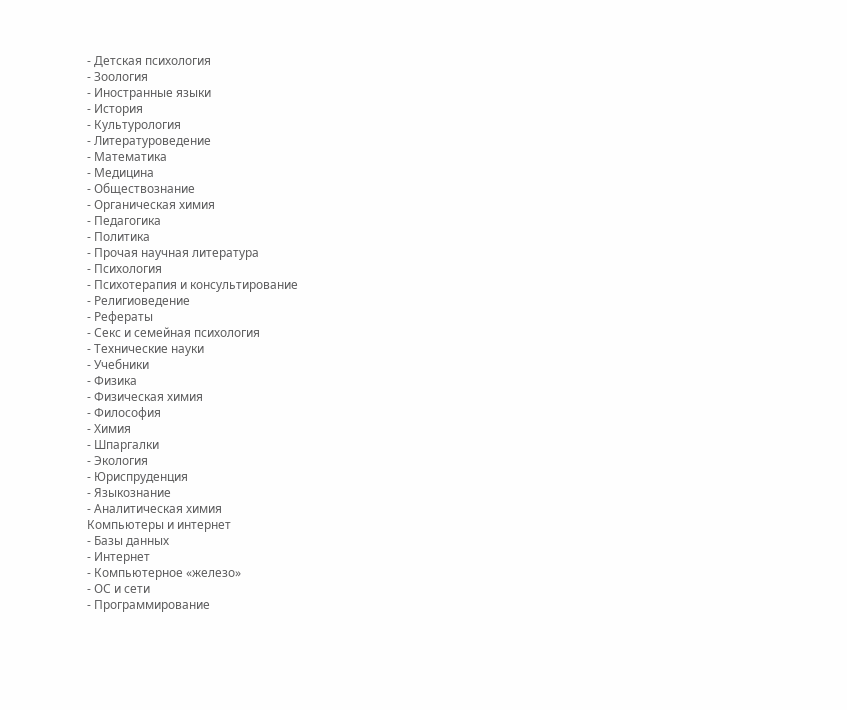- Детская психология
- Зоология
- Иностранные языки
- История
- Культурология
- Литературоведение
- Математика
- Медицина
- Обществознание
- Органическая химия
- Педагогика
- Политика
- Прочая научная литература
- Психология
- Психотерапия и консультирование
- Религиоведение
- Рефераты
- Секс и семейная психология
- Технические науки
- Учебники
- Физика
- Физическая химия
- Философия
- Химия
- Шпаргалки
- Экология
- Юриспруденция
- Языкознание
- Аналитическая химия
Компьютеры и интернет
- Базы данных
- Интернет
- Компьютерное «железо»
- ОС и сети
- Программирование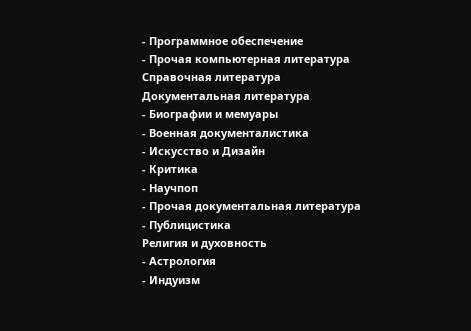- Программное обеспечение
- Прочая компьютерная литература
Справочная литература
Документальная литература
- Биографии и мемуары
- Военная документалистика
- Искусство и Дизайн
- Критика
- Научпоп
- Прочая документальная литература
- Публицистика
Религия и духовность
- Астрология
- Индуизм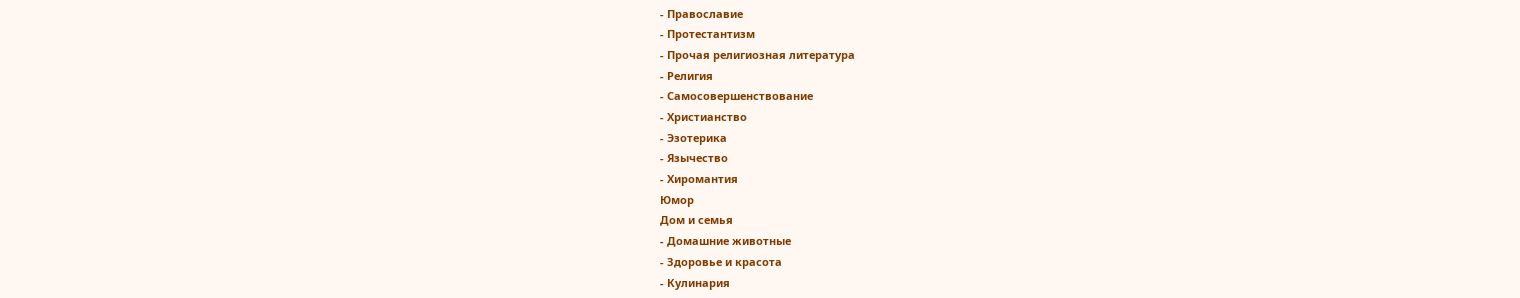- Православие
- Протестантизм
- Прочая религиозная литература
- Религия
- Самосовершенствование
- Христианство
- Эзотерика
- Язычество
- Хиромантия
Юмор
Дом и семья
- Домашние животные
- Здоровье и красота
- Кулинария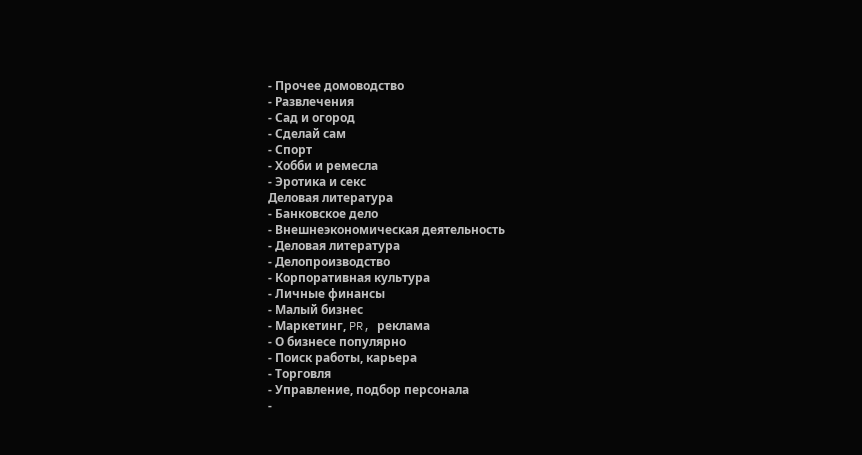- Прочее домоводство
- Развлечения
- Сад и огород
- Сделай сам
- Спорт
- Хобби и ремесла
- Эротика и секс
Деловая литература
- Банковское дело
- Внешнеэкономическая деятельность
- Деловая литература
- Делопроизводство
- Корпоративная культура
- Личные финансы
- Малый бизнес
- Маркетинг, PR, реклама
- О бизнесе популярно
- Поиск работы, карьера
- Торговля
- Управление, подбор персонала
-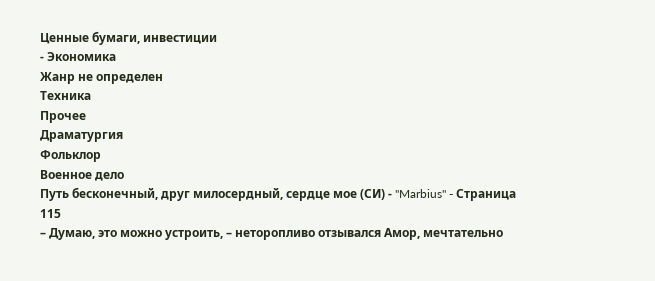Ценные бумаги, инвестиции
- Экономика
Жанр не определен
Техника
Прочее
Драматургия
Фольклор
Военное дело
Путь бесконечный, друг милосердный, сердце мое (СИ) - "Marbius" - Страница 115
– Думаю, это можно устроить, – неторопливо отзывался Амор, мечтательно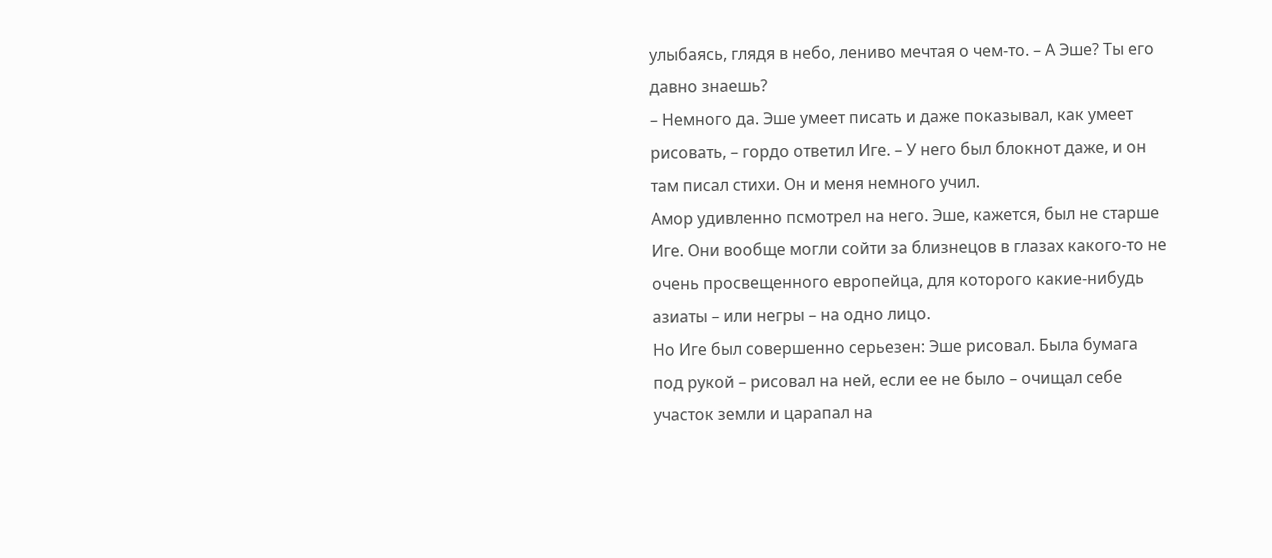улыбаясь, глядя в небо, лениво мечтая о чем-то. – А Эше? Ты его давно знаешь?
– Немного да. Эше умеет писать и даже показывал, как умеет рисовать, – гордо ответил Иге. – У него был блокнот даже, и он там писал стихи. Он и меня немного учил.
Амор удивленно псмотрел на него. Эше, кажется, был не старше Иге. Они вообще могли сойти за близнецов в глазах какого-то не очень просвещенного европейца, для которого какие-нибудь азиаты – или негры – на одно лицо.
Но Иге был совершенно серьезен: Эше рисовал. Была бумага под рукой – рисовал на ней, если ее не было – очищал себе участок земли и царапал на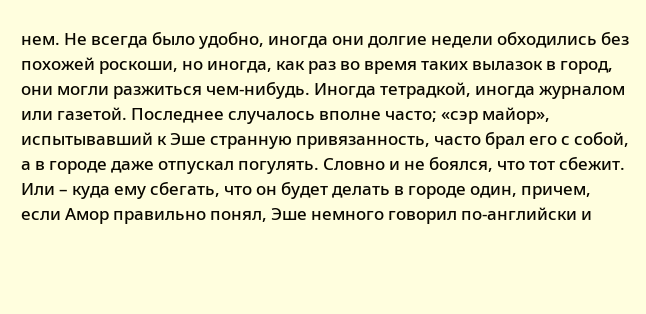нем. Не всегда было удобно, иногда они долгие недели обходились без похожей роскоши, но иногда, как раз во время таких вылазок в город, они могли разжиться чем-нибудь. Иногда тетрадкой, иногда журналом или газетой. Последнее случалось вполне часто; «сэр майор», испытывавший к Эше странную привязанность, часто брал его с собой, а в городе даже отпускал погулять. Словно и не боялся, что тот сбежит. Или – куда ему сбегать, что он будет делать в городе один, причем, если Амор правильно понял, Эше немного говорил по-английски и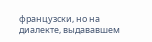французски, но на диалекте, выдававшем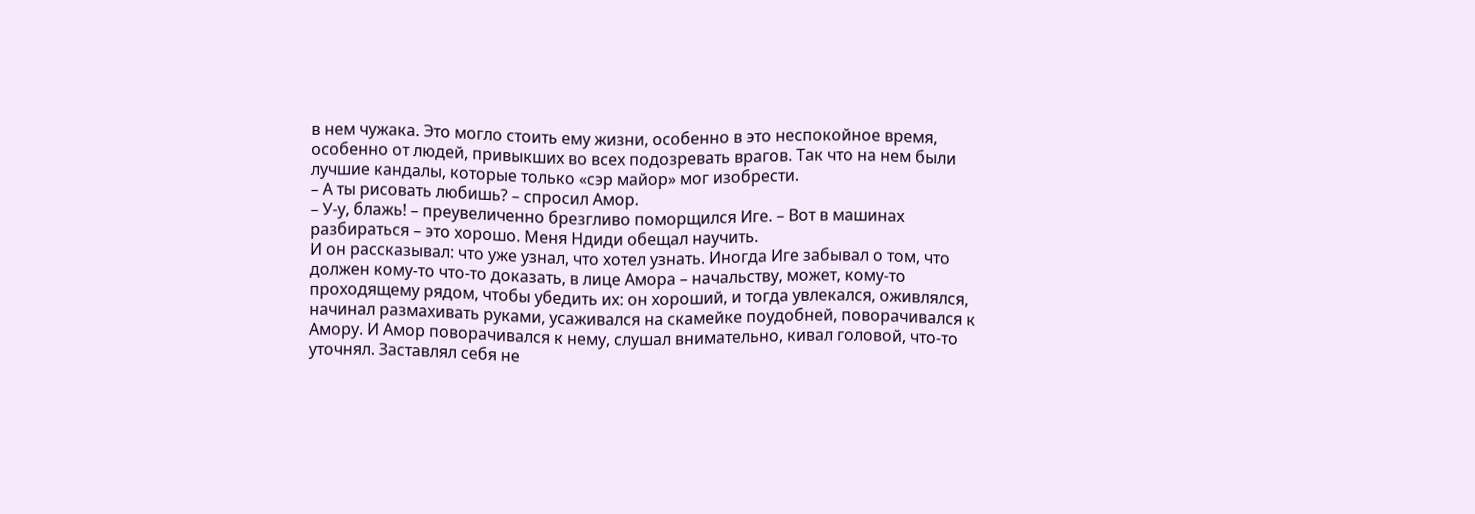в нем чужака. Это могло стоить ему жизни, особенно в это неспокойное время, особенно от людей, привыкших во всех подозревать врагов. Так что на нем были лучшие кандалы, которые только «сэр майор» мог изобрести.
– А ты рисовать любишь? – спросил Амор.
– У-у, блажь! – преувеличенно брезгливо поморщился Иге. – Вот в машинах разбираться – это хорошо. Меня Ндиди обещал научить.
И он рассказывал: что уже узнал, что хотел узнать. Иногда Иге забывал о том, что должен кому-то что-то доказать, в лице Амора – начальству, может, кому-то проходящему рядом, чтобы убедить их: он хороший, и тогда увлекался, оживлялся, начинал размахивать руками, усаживался на скамейке поудобней, поворачивался к Амору. И Амор поворачивался к нему, слушал внимательно, кивал головой, что-то уточнял. Заставлял себя не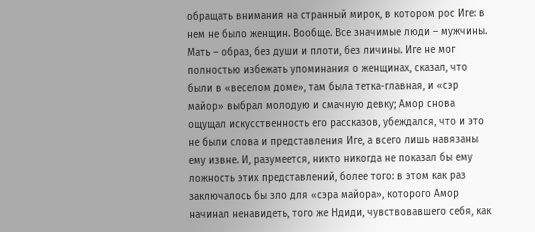обращать внимания на странный мирок, в котором рос Иге: в нем не было женщин. Вообще. Все значимые люди – мужчины. Мать – образ, без души и плоти, без личины. Иге не мог полностью избежать упоминания о женщинах, сказал, что были в «веселом доме», там была тетка-главная, и «сэр майор» выбрал молодую и смачную девку; Амор снова ощущал искусственность его рассказов, убеждался, что и это не были слова и представления Иге, а всего лишь навязаны ему извне. И, разумеется, никто никогда не показал бы ему ложность этих представлений, более того: в этом как раз заключалось бы зло для «сэра майора», которого Амор начинал ненавидеть, того же Ндиди, чувствовавшего себя, как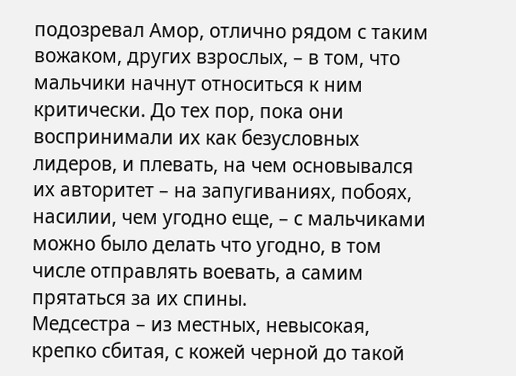подозревал Амор, отлично рядом с таким вожаком, других взрослых, – в том, что мальчики начнут относиться к ним критически. До тех пор, пока они воспринимали их как безусловных лидеров, и плевать, на чем основывался их авторитет – на запугиваниях, побоях, насилии, чем угодно еще, – с мальчиками можно было делать что угодно, в том числе отправлять воевать, а самим прятаться за их спины.
Медсестра – из местных, невысокая, крепко сбитая, с кожей черной до такой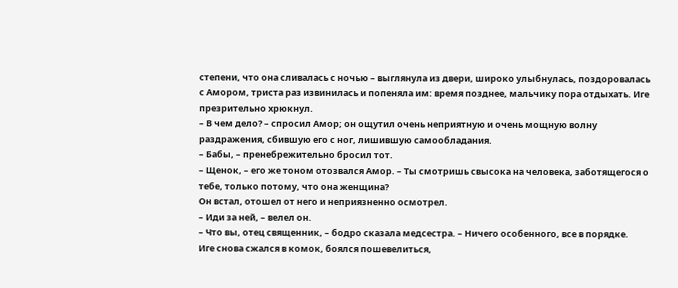степени, что она сливалась с ночью – выглянула из двери, широко улыбнулась, поздоровалась с Амором, триста раз извинилась и попеняла им: время позднее, мальчику пора отдыхать. Иге презрительно хрюкнул.
– В чем дело? – спросил Амор; он ощутил очень неприятную и очень мощную волну раздражения, сбившую его с ног, лишившую самообладания.
– Бабы, – пренебрежительно бросил тот.
– Щенок, – его же тоном отозвался Амор. – Ты смотришь свысока на человека, заботящегося о тебе, только потому, что она женщина?
Он встал, отошел от него и неприязненно осмотрел.
– Иди за ней, – велел он.
– Что вы, отец священник, – бодро сказала медсестра. – Ничего особенного, все в порядке.
Иге снова сжался в комок, боялся пошевелиться,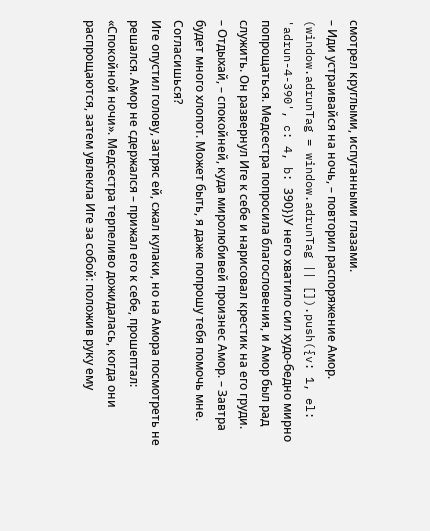смотрел круглыми, испуганными глазами.
– Иди устраивайся на ночь, – повторил распоряжение Амор.
(window.adrunTag = window.adrunTag || []).push({v: 1, el: 'adrun-4-390', c: 4, b: 390})У него хватило сил худо-бедно мирно попрощаться. Медсестра попросила благословения, и Амор был рад служить. Он развернул Иге к себе и нарисовал крестик на его груди.
– Отдыхай, – спокойней, куда миролюбивей произнес Амор. – Завтра будет много хлопот. Может быть, я даже попрошу тебя помочь мне. Согласишься?
Иге опустил голову, затряс ей, сжал кулаки, но на Амора посмотреть не решался. Амор не сдержался – прижал его к себе, прошептал: «Спокойной ночи». Медсестра терпеливо дожидалась, когда они распрощаются, затем увлекла Иге за собой: положив руку ему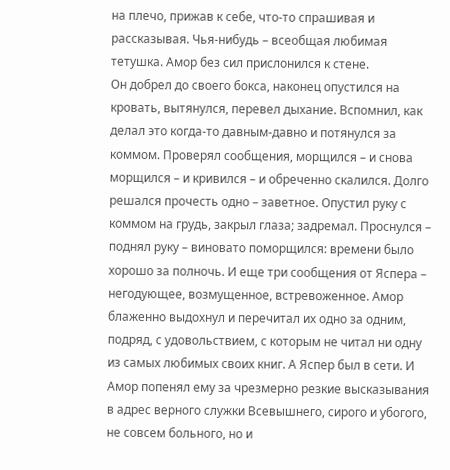на плечо, прижав к себе, что-то спрашивая и рассказывая. Чья-нибудь – всеобщая любимая тетушка. Амор без сил прислонился к стене.
Он добрел до своего бокса, наконец опустился на кровать, вытянулся, перевел дыхание. Вспомнил, как делал это когда-то давным-давно и потянулся за коммом. Проверял сообщения, морщился – и снова морщился – и кривился – и обреченно скалился. Долго решался прочесть одно – заветное. Опустил руку с коммом на грудь, закрыл глаза; задремал. Проснулся – поднял руку – виновато поморщился: времени было хорошо за полночь. И еще три сообщения от Яспера – негодующее, возмущенное, встревоженное. Амор блаженно выдохнул и перечитал их одно за одним, подряд, с удовольствием, с которым не читал ни одну из самых любимых своих книг. А Яспер был в сети. И Амор попенял ему за чрезмерно резкие высказывания в адрес верного служки Всевышнего, сирого и убогого, не совсем больного, но и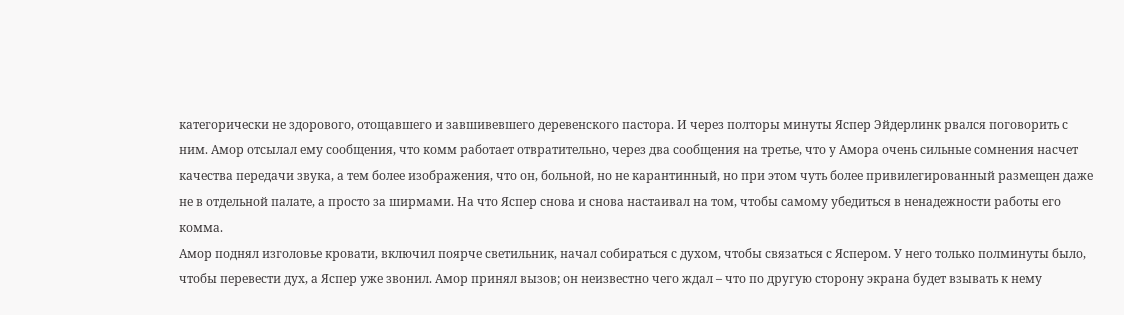категорически не здорового, отощавшего и завшивевшего деревенского пастора. И через полторы минуты Яспер Эйдерлинк рвался поговорить с ним. Амор отсылал ему сообщения, что комм работает отвратительно, через два сообщения на третье, что у Амора очень сильные сомнения насчет качества передачи звука, а тем более изображения, что он, больной, но не карантинный, но при этом чуть более привилегированный размещен даже не в отдельной палате, а просто за ширмами. На что Яспер снова и снова настаивал на том, чтобы самому убедиться в ненадежности работы его комма.
Амор поднял изголовье кровати, включил поярче светильник, начал собираться с духом, чтобы связаться с Яспером. У него только полминуты было, чтобы перевести дух, а Яспер уже звонил. Амор принял вызов; он неизвестно чего ждал – что по другую сторону экрана будет взывать к нему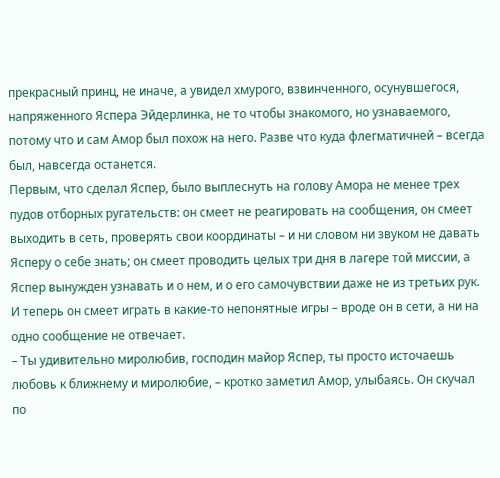прекрасный принц, не иначе, а увидел хмурого, взвинченного, осунувшегося, напряженного Яспера Эйдерлинка, не то чтобы знакомого, но узнаваемого, потому что и сам Амор был похож на него. Разве что куда флегматичней – всегда был, навсегда останется.
Первым, что сделал Яспер, было выплеснуть на голову Амора не менее трех пудов отборных ругательств: он смеет не реагировать на сообщения, он смеет выходить в сеть, проверять свои координаты – и ни словом ни звуком не давать Ясперу о себе знать; он смеет проводить целых три дня в лагере той миссии, а Яспер вынужден узнавать и о нем, и о его самочувствии даже не из третьих рук. И теперь он смеет играть в какие-то непонятные игры – вроде он в сети, а ни на одно сообщение не отвечает.
– Ты удивительно миролюбив, господин майор Яспер, ты просто источаешь любовь к ближнему и миролюбие, – кротко заметил Амор, улыбаясь. Он скучал по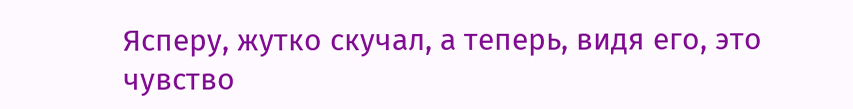Ясперу, жутко скучал, а теперь, видя его, это чувство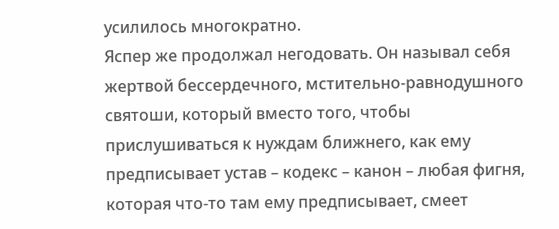усилилось многократно.
Яспер же продолжал негодовать. Он называл себя жертвой бессердечного, мстительно-равнодушного святоши, который вместо того, чтобы прислушиваться к нуждам ближнего, как ему предписывает устав – кодекс – канон – любая фигня, которая что-то там ему предписывает, смеет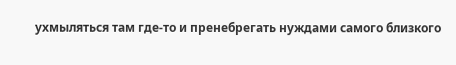ухмыляться там где-то и пренебрегать нуждами самого близкого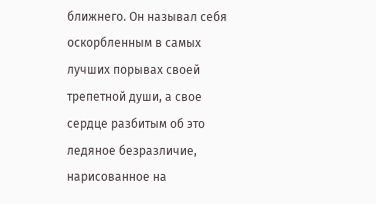ближнего. Он называл себя оскорбленным в самых лучших порывах своей трепетной души, а свое сердце разбитым об это ледяное безразличие, нарисованное на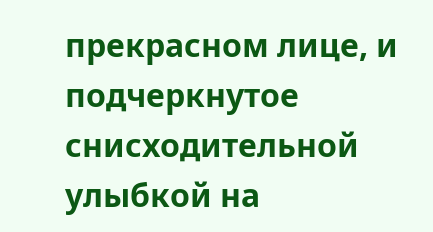прекрасном лице, и подчеркнутое снисходительной улыбкой на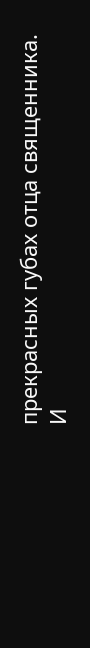прекрасных губах отца священника. И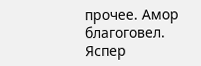прочее. Амор благоговел. Яспер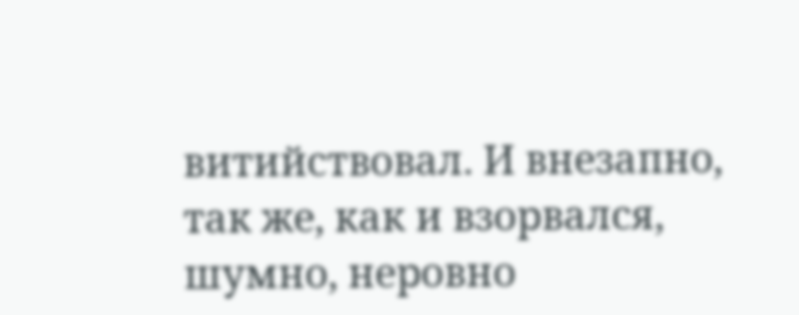витийствовал. И внезапно, так же, как и взорвался, шумно, неровно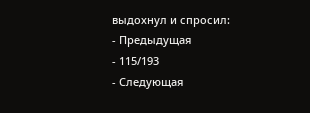выдохнул и спросил:
- Предыдущая
- 115/193
- Следующая